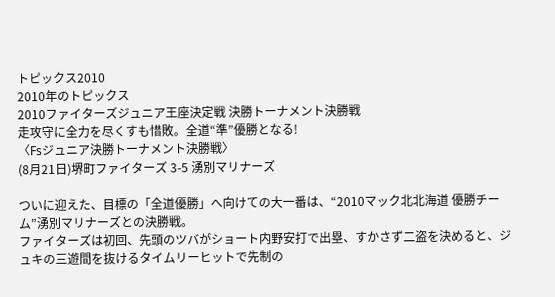トピックス2010
2010年のトピックス
2010ファイターズジュニア王座決定戦 決勝トーナメント決勝戦
走攻守に全力を尽くすも惜敗。全道“準”優勝となる!
〈Fsジュニア決勝トーナメント決勝戦〉
(8月21日)堺町ファイターズ 3-5 湧別マリナーズ

ついに迎えた、目標の「全道優勝」へ向けての大一番は、“2010マック北北海道 優勝チーム”湧別マリナーズとの決勝戦。
ファイターズは初回、先頭のツバがショート内野安打で出塁、すかさず二盗を決めると、ジュキの三遊間を抜けるタイムリーヒットで先制の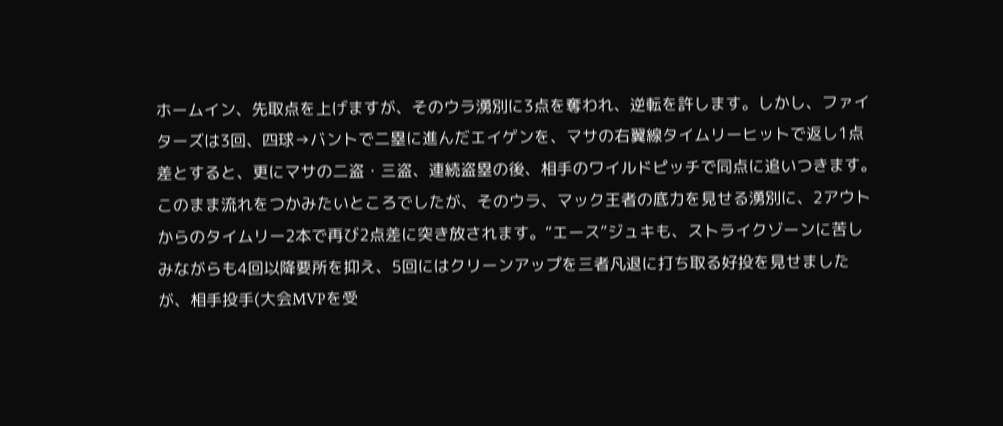ホームイン、先取点を上げますが、そのウラ湧別に3点を奪われ、逆転を許します。しかし、ファイターズは3回、四球→バントで二塁に進んだエイゲンを、マサの右翼線タイムリーヒットで返し1点差とすると、更にマサの二盗・三盗、連続盗塁の後、相手のワイルドピッチで同点に追いつきます。このまま流れをつかみたいところでしたが、そのウラ、マック王者の底力を見せる湧別に、2アウトからのタイムリー2本で再び2点差に突き放されます。“エース”ジュキも、ストライクゾーンに苦しみながらも4回以降要所を抑え、5回にはクリーンアップを三者凡退に打ち取る好投を見せましたが、相手投手(大会MVPを受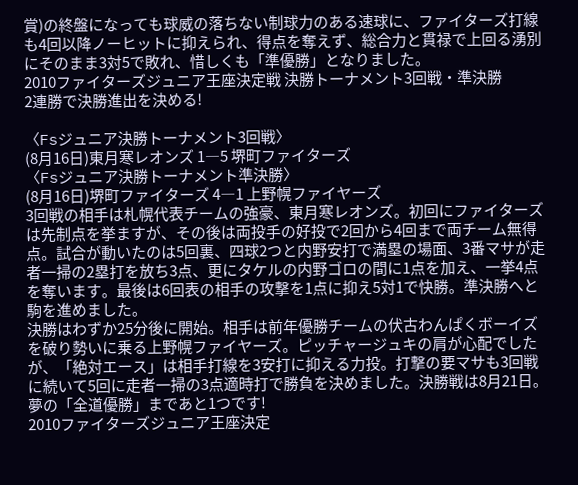賞)の終盤になっても球威の落ちない制球力のある速球に、ファイターズ打線も4回以降ノーヒットに抑えられ、得点を奪えず、総合力と貫禄で上回る湧別にそのまま3対5で敗れ、惜しくも「準優勝」となりました。
2010ファイターズジュニア王座決定戦 決勝トーナメント3回戦・準決勝
2連勝で決勝進出を決める!

〈Fsジュニア決勝トーナメント3回戦〉
(8月16日)東月寒レオンズ 1―5 堺町ファイターズ
〈Fsジュニア決勝トーナメント準決勝〉
(8月16日)堺町ファイターズ 4―1 上野幌ファイヤーズ
3回戦の相手は札幌代表チームの強豪、東月寒レオンズ。初回にファイターズは先制点を挙ますが、その後は両投手の好投で2回から4回まで両チーム無得点。試合が動いたのは5回裏、四球2つと内野安打で満塁の場面、3番マサが走者一掃の2塁打を放ち3点、更にタケルの内野ゴロの間に1点を加え、一挙4点を奪います。最後は6回表の相手の攻撃を1点に抑え5対1で快勝。準決勝へと駒を進めました。
決勝はわずか25分後に開始。相手は前年優勝チームの伏古わんぱくボーイズを破り勢いに乗る上野幌ファイヤーズ。ピッチャージュキの肩が心配でしたが、「絶対エース」は相手打線を3安打に抑える力投。打撃の要マサも3回戦に続いて5回に走者一掃の3点適時打で勝負を決めました。決勝戦は8月21日。 夢の「全道優勝」まであと1つです!
2010ファイターズジュニア王座決定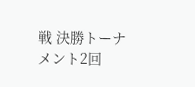戦 決勝トーナメント2回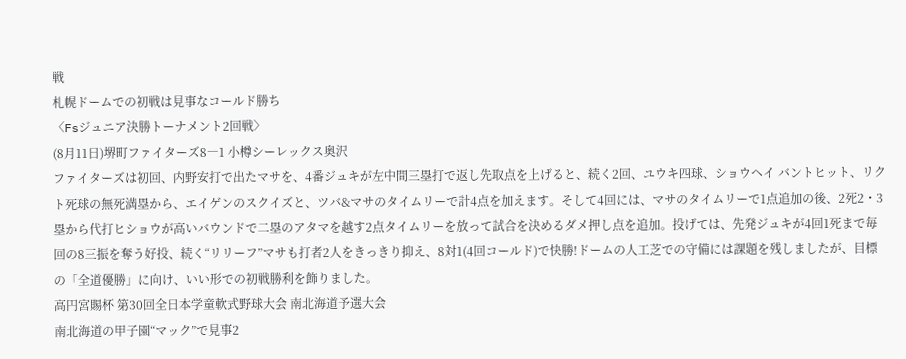戦
札幌ドームでの初戦は見事なコールド勝ち
〈Fsジュニア決勝トーナメント2回戦〉
(8月11日)堺町ファイターズ8―1 小樽シーレックス奥沢
ファイターズは初回、内野安打で出たマサを、4番ジュキが左中間三塁打で返し先取点を上げると、続く2回、ユウキ四球、ショウヘイ バントヒット、リクト死球の無死満塁から、エイゲンのスクイズと、ツバ&マサのタイムリーで計4点を加えます。そして4回には、マサのタイムリーで1点追加の後、2死2・3塁から代打ヒショウが高いバウンドで二塁のアタマを越す2点タイムリーを放って試合を決めるダメ押し点を追加。投げては、先発ジュキが4回1死まで毎回の8三振を奪う好投、続く“リリーフ”マサも打者2人をきっきり抑え、8対1(4回コールド)で快勝!ドームの人工芝での守備には課題を残しましたが、目標の「全道優勝」に向け、いい形での初戦勝利を飾りました。
高円宮賜杯 第30回全日本学童軟式野球大会 南北海道予選大会
南北海道の甲子園“マック”で見事2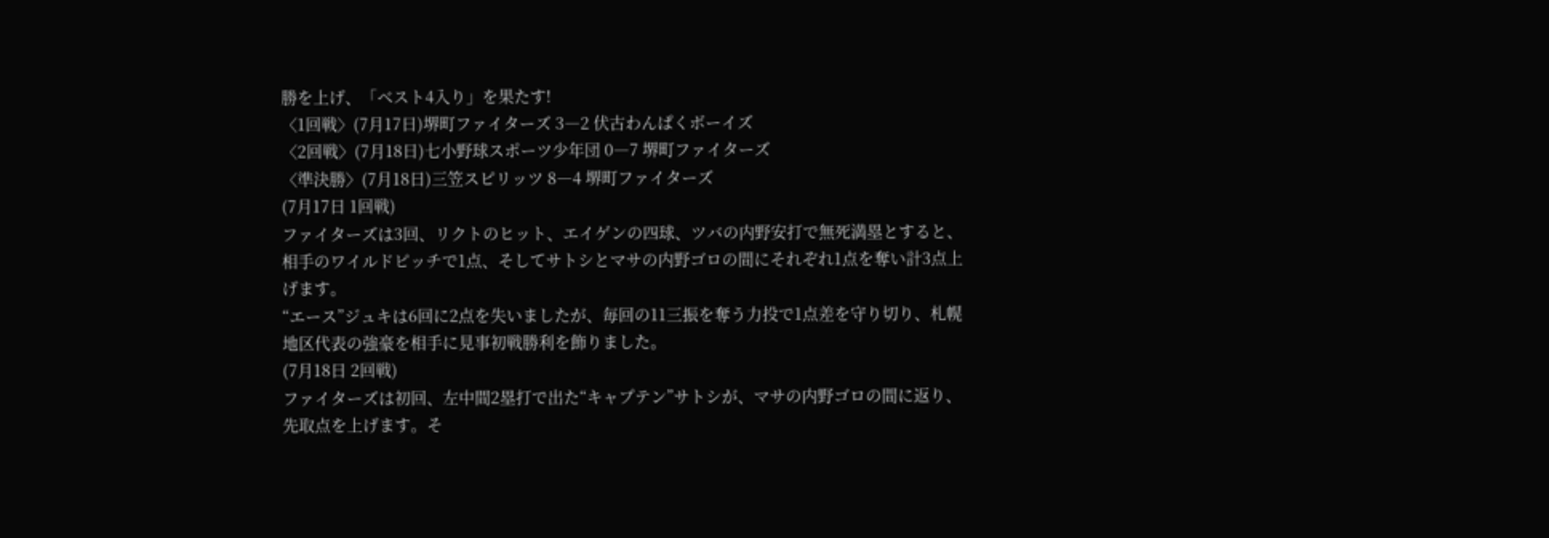勝を上げ、「ベスト4入り」を果たす!
〈1回戦〉(7月17日)堺町ファイターズ 3―2 伏古わんぱくボーイズ
〈2回戦〉(7月18日)七小野球スポーツ少年団 0―7 堺町ファイターズ
〈準決勝〉(7月18日)三笠スピリッツ 8―4 堺町ファイターズ
(7月17日 1回戦)
ファイターズは3回、リクトのヒット、エイゲンの四球、ツバの内野安打で無死満塁とすると、相手のワイルドピッチで1点、そしてサトシとマサの内野ゴロの間にそれぞれ1点を奪い計3点上げます。
“エース”ジュキは6回に2点を失いましたが、毎回の11三振を奪う力投で1点差を守り切り、札幌地区代表の強豪を相手に見事初戦勝利を飾りました。
(7月18日 2回戦)
ファイターズは初回、左中間2塁打で出た“キャプテン”サトシが、マサの内野ゴロの間に返り、先取点を上げます。そ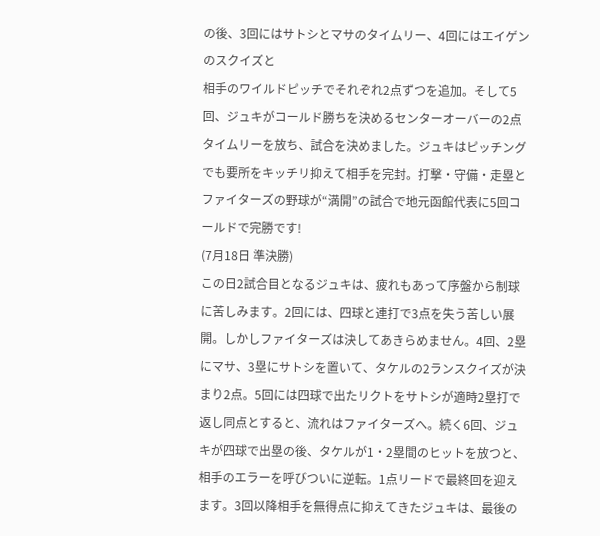の後、3回にはサトシとマサのタイムリー、4回にはエイゲンのスクイズと
相手のワイルドピッチでそれぞれ2点ずつを追加。そして5回、ジュキがコールド勝ちを決めるセンターオーバーの2点タイムリーを放ち、試合を決めました。ジュキはピッチングでも要所をキッチリ抑えて相手を完封。打撃・守備・走塁とファイターズの野球が“満開”の試合で地元函館代表に5回コールドで完勝です!
(7月18日 準決勝)
この日2試合目となるジュキは、疲れもあって序盤から制球に苦しみます。2回には、四球と連打で3点を失う苦しい展開。しかしファイターズは決してあきらめません。4回、2塁にマサ、3塁にサトシを置いて、タケルの2ランスクイズが決まり2点。5回には四球で出たリクトをサトシが適時2塁打で返し同点とすると、流れはファイターズへ。続く6回、ジュキが四球で出塁の後、タケルが1・2塁間のヒットを放つと、相手のエラーを呼びついに逆転。1点リードで最終回を迎えます。3回以降相手を無得点に抑えてきたジュキは、最後の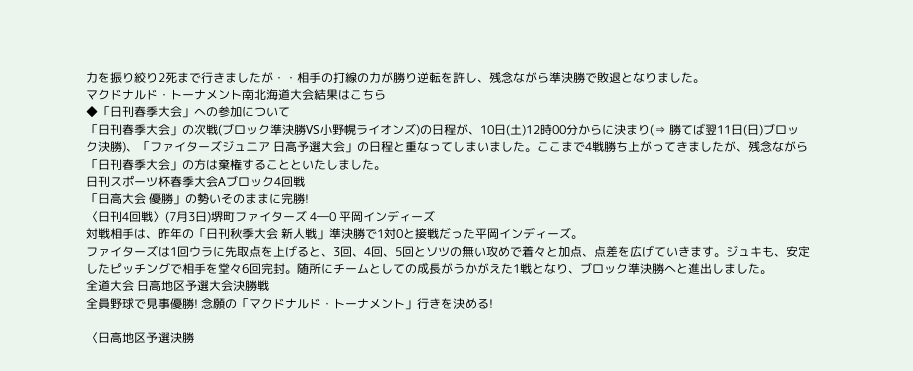力を振り絞り2死まで行きましたが・・相手の打線の力が勝り逆転を許し、残念ながら準決勝で敗退となりました。
マクドナルド・トーナメント南北海道大会結果はこちら
◆「日刊春季大会」への参加について
「日刊春季大会」の次戦(ブロック準決勝VS小野幌ライオンズ)の日程が、10日(土)12時00分からに決まり(⇒ 勝てば翌11日(日)ブロック決勝)、「ファイターズジュニア 日高予選大会」の日程と重なってしまいました。ここまで4戦勝ち上がってきましたが、残念ながら「日刊春季大会」の方は棄権することといたしました。
日刊スポーツ杯春季大会Aブロック4回戦
「日高大会 優勝」の勢いそのままに完勝!
〈日刊4回戦〉(7月3日)堺町ファイターズ 4―0 平岡インディーズ
対戦相手は、昨年の「日刊秋季大会 新人戦」準決勝で1対0と接戦だった平岡インディーズ。
ファイターズは1回ウラに先取点を上げると、3回、4回、5回とソツの無い攻めで着々と加点、点差を広げていきます。ジュキも、安定したピッチングで相手を堂々6回完封。随所にチームとしての成長がうかがえた1戦となり、ブロック準決勝へと進出しました。
全道大会 日高地区予選大会決勝戦
全員野球で見事優勝! 念願の「マクドナルド・トーナメント」行きを決める!

〈日高地区予選決勝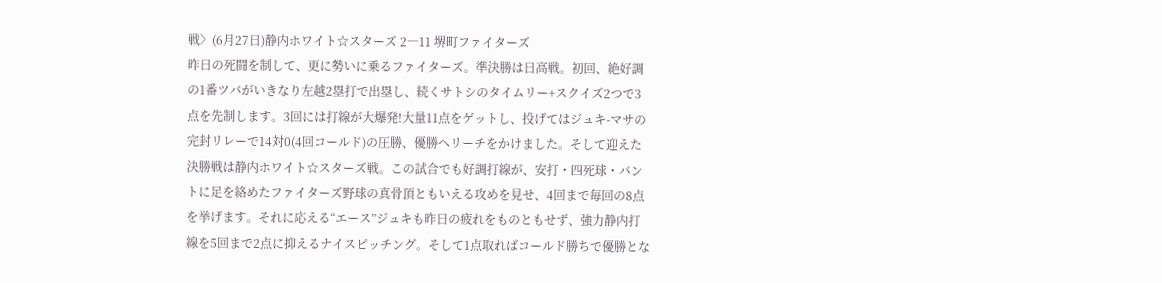戦〉(6月27日)静内ホワイト☆スターズ 2―11 堺町ファイターズ
昨日の死闘を制して、更に勢いに乗るファイターズ。準決勝は日高戦。初回、絶好調の1番ツバがいきなり左越2塁打で出塁し、続くサトシのタイムリー+スクイズ2つで3点を先制します。3回には打線が大爆発!大量11点をゲットし、投げてはジュキ-マサの完封リレーで14対0(4回コールド)の圧勝、優勝へリーチをかけました。そして迎えた決勝戦は静内ホワイト☆スターズ戦。この試合でも好調打線が、安打・四死球・バントに足を絡めたファイターズ野球の真骨頂ともいえる攻めを見せ、4回まで毎回の8点を挙げます。それに応える“エース”ジュキも昨日の疲れをものともせず、強力静内打線を5回まで2点に抑えるナイスピッチング。そして1点取ればコールド勝ちで優勝とな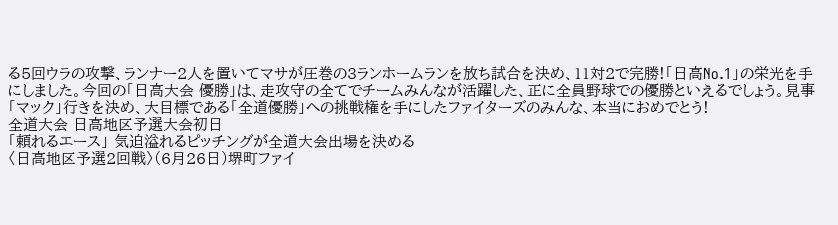る5回ウラの攻撃、ランナー2人を置いてマサが圧巻の3ランホームランを放ち試合を決め、11対2で完勝!「日高No.1」の栄光を手にしました。今回の「日高大会 優勝」は、走攻守の全てでチームみんなが活躍した、正に全員野球での優勝といえるでしょう。見事「マック」行きを決め、大目標である「全道優勝」への挑戦権を手にしたファイターズのみんな、本当におめでとう!
全道大会 日高地区予選大会初日
「頼れるエース」 気迫溢れるピッチングが全道大会出場を決める
〈日高地区予選2回戦〉(6月26日)堺町ファイ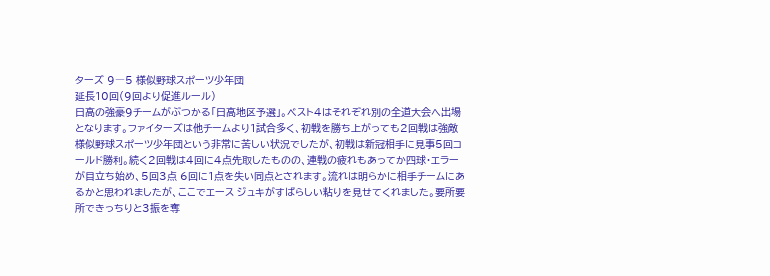ターズ 9―5 様似野球スポーツ少年団
延長10回(9回より促進ルール)
日高の強豪9チームがぶつかる「日高地区予選」。ベスト4はそれぞれ別の全道大会へ出場となります。ファイターズは他チームより1試合多く、初戦を勝ち上がっても2回戦は強敵 様似野球スポーツ少年団という非常に苦しい状況でしたが、初戦は新冠相手に見事5回コールド勝利。続く2回戦は4回に4点先取したものの、連戦の疲れもあってか四球・エラーが目立ち始め、5回3点 6回に1点を失い同点とされます。流れは明らかに相手チームにあるかと思われましたが、ここでエース ジュキがすばらしい粘りを見せてくれました。要所要所できっちりと3振を奪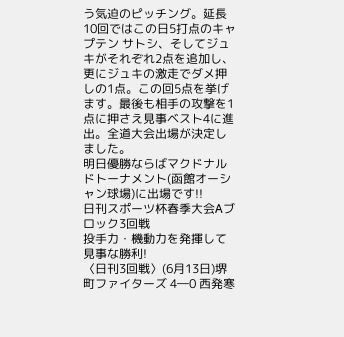う気迫のピッチング。延長10回ではこの日5打点のキャプテン サトシ、そしてジュキがそれぞれ2点を追加し、更にジュキの激走でダメ押しの1点。この回5点を挙げます。最後も相手の攻撃を1点に押さえ見事ベスト4に進出。全道大会出場が決定しました。
明日優勝ならばマクドナルドトーナメント(函館オーシャン球場)に出場です!!
日刊スポーツ杯春季大会Aブロック3回戦
投手力・機動力を発揮して見事な勝利!
〈日刊3回戦〉(6月13日)堺町ファイターズ 4―0 西発寒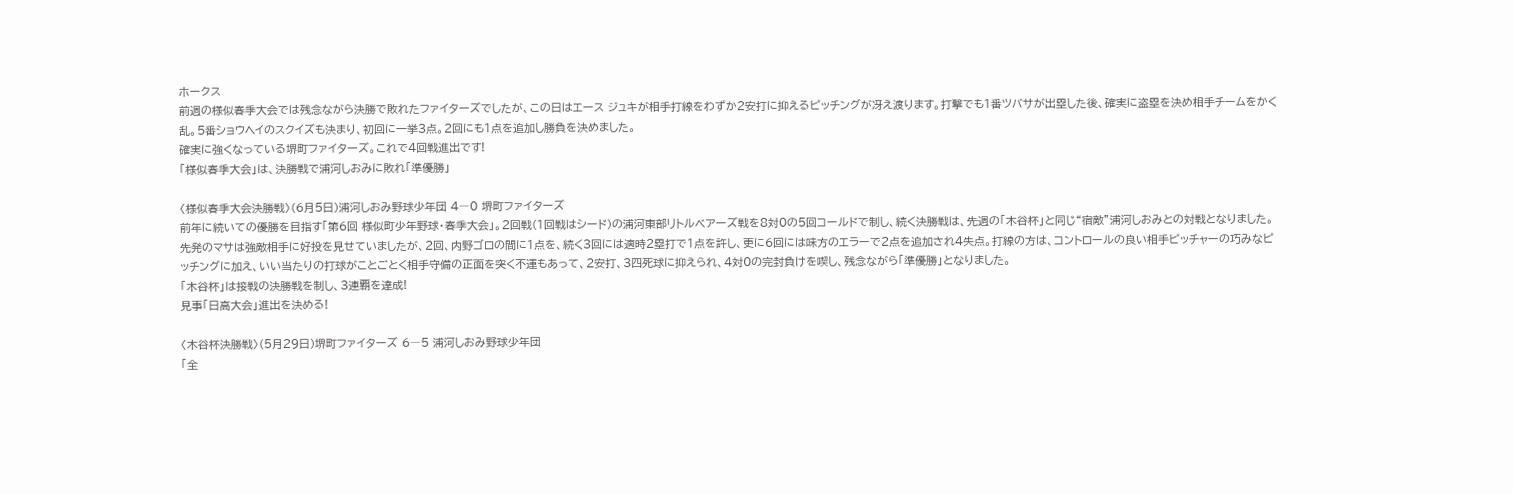ホークス
前週の様似春季大会では残念ながら決勝で敗れたファイターズでしたが、この日はエース ジュキが相手打線をわずか2安打に抑えるピッチングが冴え渡ります。打撃でも1番ツバサが出塁した後、確実に盗塁を決め相手チームをかく乱。5番ショウヘイのスクイズも決まり、初回に一挙3点。2回にも1点を追加し勝負を決めました。
確実に強くなっている堺町ファイターズ。これで4回戦進出です!
「様似春季大会」は、決勝戦で浦河しおみに敗れ「準優勝」

〈様似春季大会決勝戦〉(6月5日)浦河しおみ野球少年団 4―0 堺町ファイターズ
前年に続いての優勝を目指す「第6回 様似町少年野球・春季大会」。2回戦(1回戦はシード)の浦河東部リトルベアーズ戦を8対0の5回コールドで制し、続く決勝戦は、先週の「木谷杯」と同じ“宿敵”浦河しおみとの対戦となりました。先発のマサは強敵相手に好投を見せていましたが、2回、内野ゴロの間に1点を、続く3回には適時2塁打で1点を許し、更に6回には味方のエラーで2点を追加され4失点。打線の方は、コントロールの良い相手ピッチャーの巧みなピッチングに加え、いい当たりの打球がことごとく相手守備の正面を突く不運もあって、2安打、3四死球に抑えられ、4対0の完封負けを喫し、残念ながら「準優勝」となりました。
「木谷杯」は接戦の決勝戦を制し、3連覇を達成!
見事「日高大会」進出を決める!

〈木谷杯決勝戦〉(5月29日)堺町ファイターズ 6―5 浦河しおみ野球少年団
「全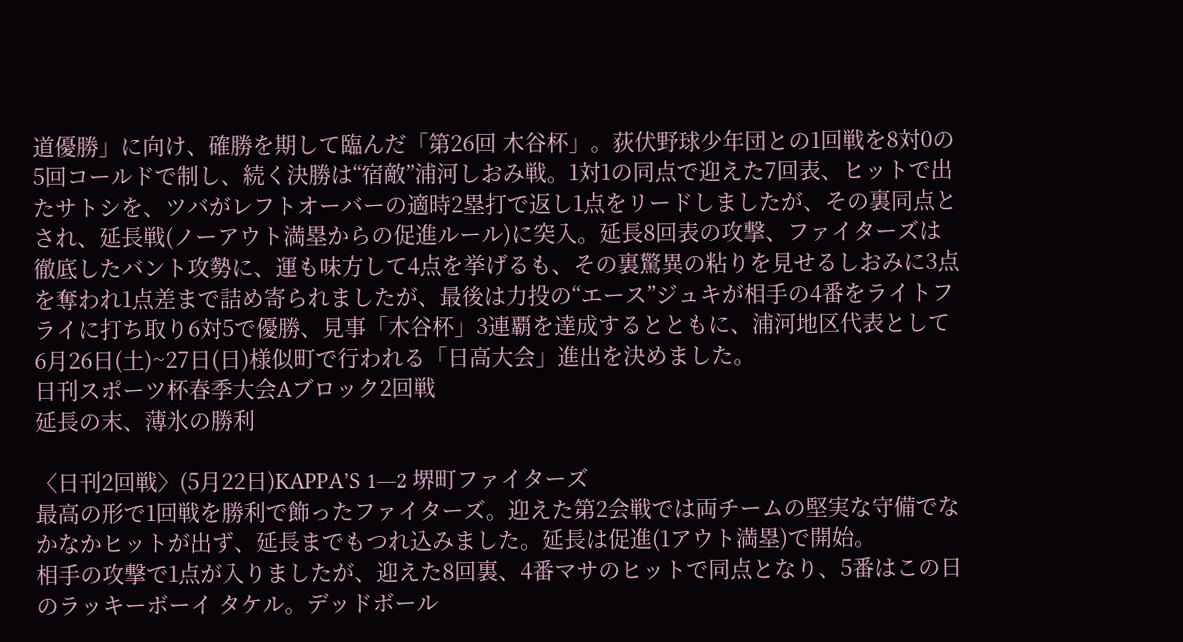道優勝」に向け、確勝を期して臨んだ「第26回 木谷杯」。荻伏野球少年団との1回戦を8対0の5回コールドで制し、続く決勝は“宿敵”浦河しおみ戦。1対1の同点で迎えた7回表、ヒットで出たサトシを、ツバがレフトオーバーの適時2塁打で返し1点をリードしましたが、その裏同点とされ、延長戦(ノーアウト満塁からの促進ルール)に突入。延長8回表の攻撃、ファイターズは徹底したバント攻勢に、運も味方して4点を挙げるも、その裏驚異の粘りを見せるしおみに3点を奪われ1点差まで詰め寄られましたが、最後は力投の“エース”ジュキが相手の4番をライトフライに打ち取り6対5で優勝、見事「木谷杯」3連覇を達成するとともに、浦河地区代表として6月26日(土)~27日(日)様似町で行われる「日高大会」進出を決めました。
日刊スポーツ杯春季大会Aブロック2回戦
延長の末、薄氷の勝利

〈日刊2回戦〉(5月22日)KAPPA’S 1―2 堺町ファイターズ
最高の形で1回戦を勝利で飾ったファイターズ。迎えた第2会戦では両チームの堅実な守備でなかなかヒットが出ず、延長までもつれ込みました。延長は促進(1アウト満塁)で開始。
相手の攻撃で1点が入りましたが、迎えた8回裏、4番マサのヒットで同点となり、5番はこの日のラッキーボーイ タケル。デッドボール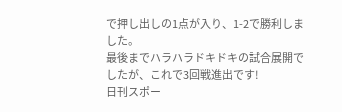で押し出しの1点が入り、1-2で勝利しました。
最後までハラハラドキドキの試合展開でしたが、これで3回戦進出です!
日刊スポー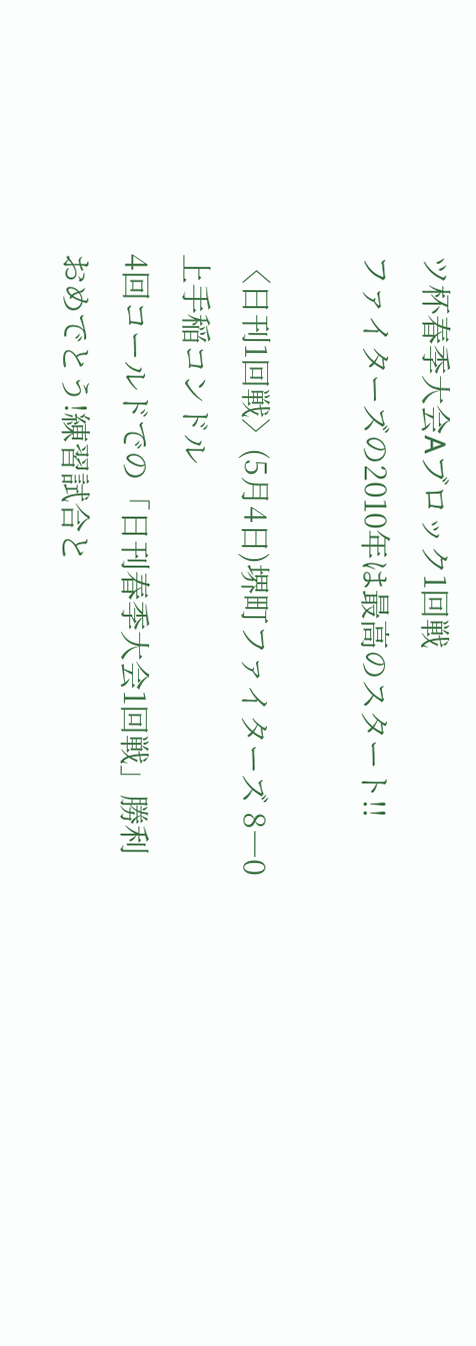ツ杯春季大会Aブロック1回戦
ファイターズの2010年は最高のスタート!!

〈日刊1回戦〉(5月4日)堺町ファイターズ 8―0 上手稲コンドル
4回コールドでの「日刊春季大会1回戦」勝利おめでとう!練習試合と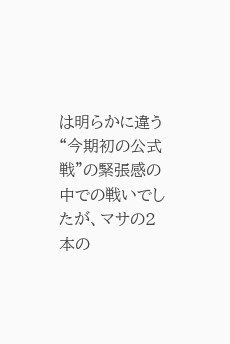は明らかに違う“今期初の公式戦”の緊張感の中での戦いでしたが、マサの2本の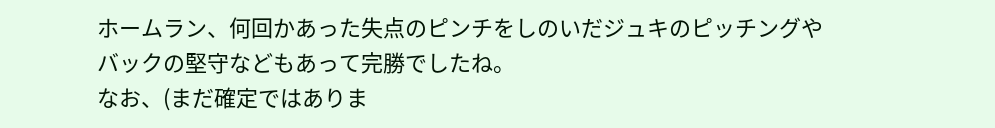ホームラン、何回かあった失点のピンチをしのいだジュキのピッチングやバックの堅守などもあって完勝でしたね。
なお、(まだ確定ではありま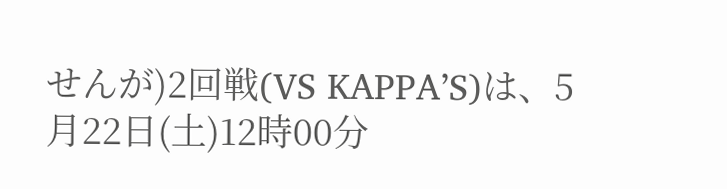せんが)2回戦(VS KAPPA’S)は、5月22日(土)12時00分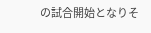の試合開始となりそ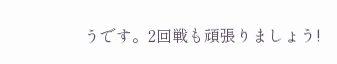うです。2回戦も頑張りましょう!